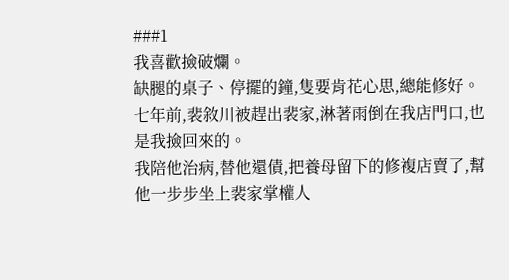###1
我喜歡撿破爛。
缺腿的桌子、停擺的鐘,隻要肯花心思,總能修好。
七年前,裴敘川被趕出裴家,淋著雨倒在我店門口,也是我撿回來的。
我陪他治病,替他還債,把養母留下的修複店賣了,幫他一步步坐上裴家掌權人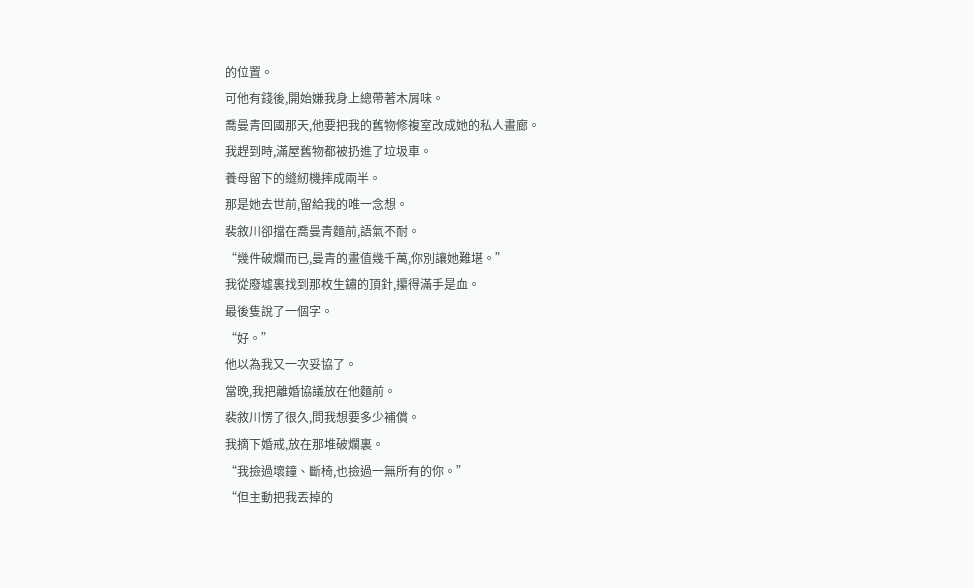的位置。
可他有錢後,開始嫌我身上總帶著木屑味。
喬曼青回國那天,他要把我的舊物修複室改成她的私人畫廊。
我趕到時,滿屋舊物都被扔進了垃圾車。
養母留下的縫紉機摔成兩半。
那是她去世前,留給我的唯一念想。
裴敘川卻擋在喬曼青麵前,語氣不耐。
“幾件破爛而已,曼青的畫值幾千萬,你別讓她難堪。”
我從廢墟裏找到那枚生鏽的頂針,攥得滿手是血。
最後隻說了一個字。
“好。”
他以為我又一次妥協了。
當晚,我把離婚協議放在他麵前。
裴敘川愣了很久,問我想要多少補償。
我摘下婚戒,放在那堆破爛裏。
“我撿過壞鐘、斷椅,也撿過一無所有的你。”
“但主動把我丟掉的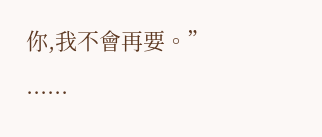你,我不會再要。”
......